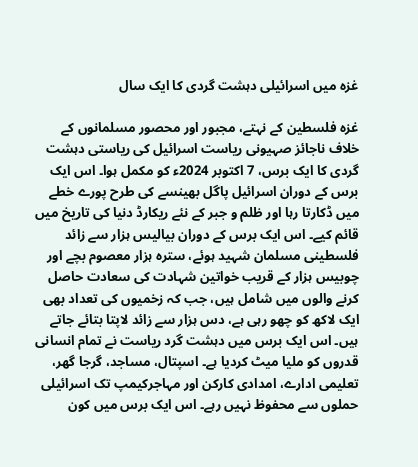غزہ میں اسرائیلی دہشت گردی کا ایک سال

غزہ فلسطین کے نہتے، مجبور اور محصور مسلمانوں کے خلاف ناجائز صہیونی ریاست اسرائیل کی ریاستی دہشت گردی کا ایک برس، 7 اکتوبر 2024ء کو مکمل ہوا۔ اس ایک برس کے دوران اسرائیل پاگل بھینسے کی طرح پورے خطے میں ڈکارتا رہا اور ظلم و جبر کے نئے ریکارڈ دنیا کی تاریخ میں قائم کیے۔ اس ایک برس کے دوران بیالیس ہزار سے زائد فلسطینی مسلمان شہید ہوئے، سترہ ہزار معصوم بچے اور چوبیس ہزار کے قریب خواتین شہادت کی سعادت حاصل کرنے والوں میں شامل ہیں، جب کہ زخمیوں کی تعداد بھی ایک لاکھ کو چھو رہی ہے، دس ہزار سے زائد لاپتا بتائے جاتے ہیں۔ اس ایک برس میں دہشت گرد ریاست نے تمام انسانی قدروں کو ملیا میٹ کردیا ہے۔ اسپتال، مساجد، گرجا گھر، تعلیمی ادارے، امدادی کارکن اور مہاجرکیمپ تک اسرائیلی حملوں سے محفوظ نہیں رہے۔ اس ایک برس میں کون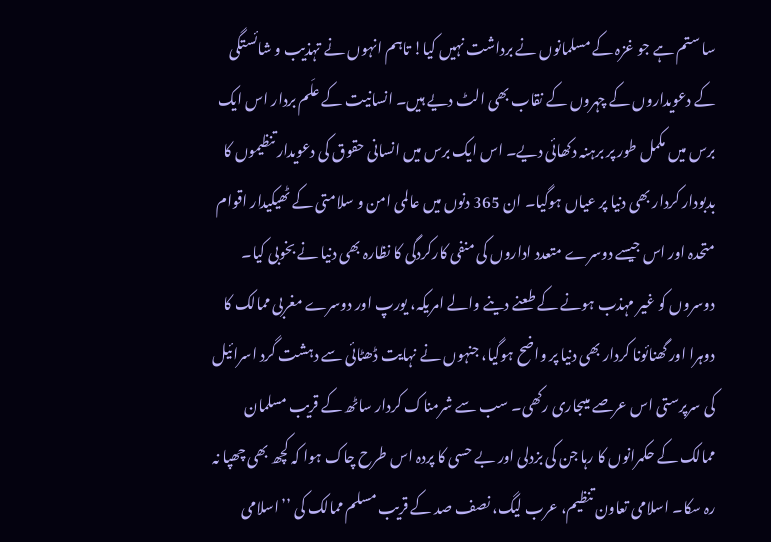سا ستم ہے جو غزہ کے مسلمانوں نے برداشت نہیں کیا! تاہم انہوں نے تہذیب و شائستگی کے دعویداروں کے چہروں کے نقاب بھی الٹ دیے ہیں۔ انسانیت کے علَم بردار اس ایک برس میں مکمل طور پر برہنہ دکھائی دیے۔ اس ایک برس میں انسانی حقوق کی دعویدار تنظیموں کا بدبودار کردار بھی دنیا پر عیاں ہوگیا۔ ان 365 دنوں میں عالمی امن و سلامتی کے ٹھیکیدار اقوام متحدہ اور اس جیسے دوسرے متعدد اداروں کی منفی کارکردگی کا نظارہ بھی دنیا نے بخوبی کیا۔ دوسروں کو غیر مہذب ہونے کے طعنے دینے والے امریکہ، یورپ اور دوسرے مغربی ممالک کا دوہرا اور گھنائونا کردار بھی دنیا پر واضح ہوگیا، جنہوں نے نہایت ڈھٹائی سے دہشت گرد اسرائیل کی سرپرستی اس عرصے میںجاری رکھی۔ سب سے شرمناک کردار ساٹھ کے قریب مسلمان ممالک کے حکمرانوں کا رہا جن کی بزدلی اور بے حسی کا پردہ اس طرح چاک ہوا کہ کچھ بھی چھپا نہ رہ سکا۔ اسلامی تعاون تنظیم، عرب لیگ، نصف صد کے قریب مسلم ممالک کی ’’اسلامی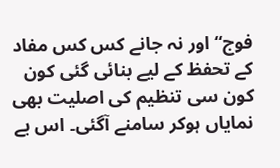فوج‘‘ اور نہ جانے کس کس مفاد کے تحفظ کے لیے بنائی گئی کون کون سی تنظیم کی اصلیت بھی نمایاں ہوکر سامنے آگئی۔ اس بے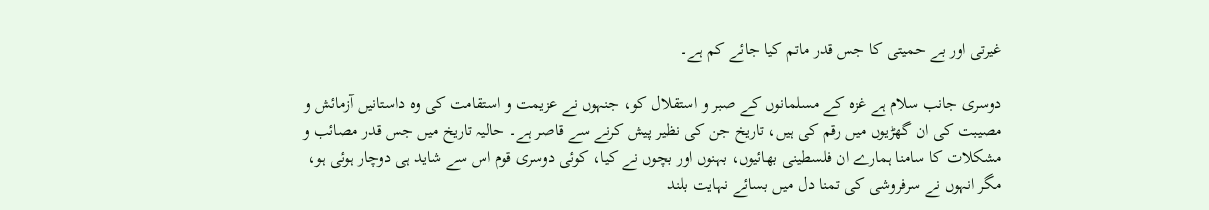غیرتی اور بے حمیتی کا جس قدر ماتم کیا جائے کم ہے۔

دوسری جانب سلام ہے غزہ کے مسلمانوں کے صبر و استقلال کو، جنہوں نے عزیمت و استقامت کی وہ داستانیں آزمائش و مصیبت کی ان گھڑیوں میں رقم کی ہیں، تاریخ جن کی نظیر پیش کرنے سے قاصر ہے۔ حالیہ تاریخ میں جس قدر مصائب و مشکلات کا سامنا ہمارے ان فلسطینی بھائیوں، بہنوں اور بچوں نے کیا، کوئی دوسری قوم اس سے شاید ہی دوچار ہوئی ہو، مگر انہوں نے سرفروشی کی تمنا دل میں بسائے نہایت بلند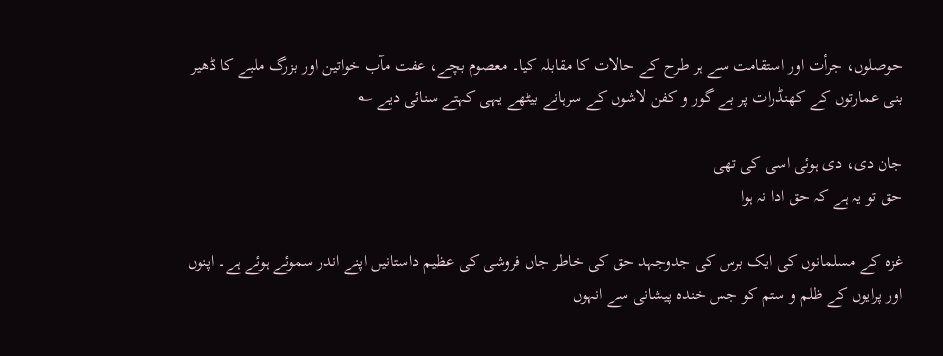حوصلوں، جرأت اور استقامت سے ہر طرح کے حالات کا مقابلہ کیا۔ معصوم بچے، عفت مآب خواتین اور بزرگ ملبے کا ڈھیر بنی عمارتوں کے کھنڈرات پر بے گور و کفن لاشوں کے سرہانے بیٹھے یہی کہتے سنائی دیے ؎

جان دی، دی ہوئی اسی کی تھی
حق تو یہ ہے کہ حق ادا نہ ہوا

غزہ کے مسلمانوں کی ایک برس کی جدوجہد حق کی خاطر جاں فروشی کی عظیم داستانیں اپنے اندر سموئے ہوئے ہے۔ اپنوں اور پرایوں کے ظلم و ستم کو جس خندہ پیشانی سے انہوں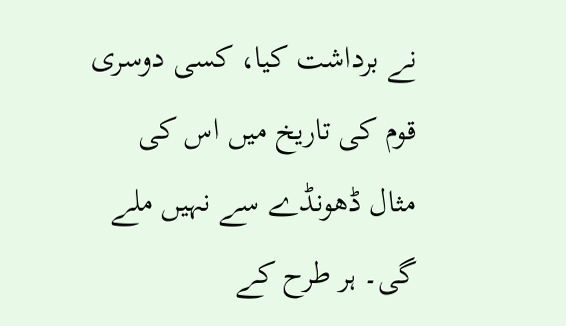نے برداشت کیا، کسی دوسری قوم کی تاریخ میں اس کی مثال ڈھونڈے سے نہیں ملے گی۔ ہر طرح کے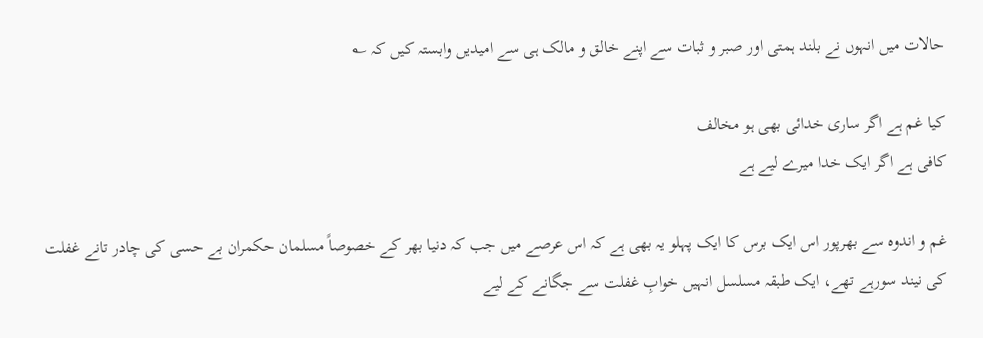حالات میں انہوں نے بلند ہمتی اور صبر و ثبات سے اپنے خالق و مالک ہی سے امیدیں وابستہ کیں کہ ؎

کیا غم ہے اگر ساری خدائی بھی ہو مخالف
کافی ہے اگر ایک خدا میرے لیے ہے

غم و اندوہ سے بھرپور اس ایک برس کا ایک پہلو یہ بھی ہے کہ اس عرصے میں جب کہ دنیا بھر کے خصوصاً مسلمان حکمران بے حسی کی چادر تانے غفلت کی نیند سورہے تھے، ایک طبقہ مسلسل انہیں خوابِ غفلت سے جگانے کے لیے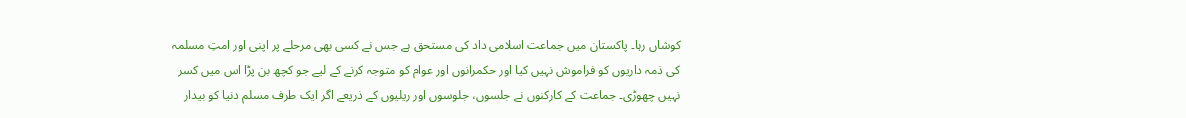کوشاں رہا۔ پاکستان میں جماعت اسلامی داد کی مستحق ہے جس نے کسی بھی مرحلے پر اپنی اور امتِ مسلمہ کی ذمہ داریوں کو فراموش نہیں کیا اور حکمرانوں اور عوام کو متوجہ کرنے کے لیے جو کچھ بن پڑا اس میں کسر نہیں چھوڑی۔ جماعت کے کارکنوں نے جلسوں، جلوسوں اور ریلیوں کے ذریعے اگر ایک طرف مسلم دنیا کو بیدار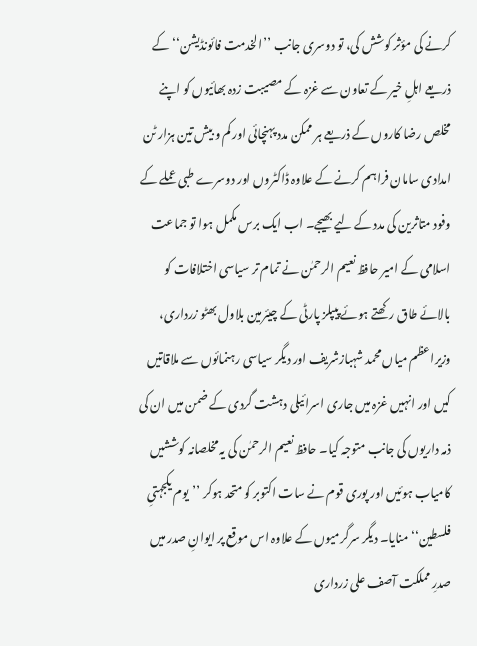کرنے کی مؤثر کوشش کی، تو دوسری جانب ’’الخدمت فائونڈیشن‘‘ کے ذریعے اہلِ خیر کے تعاون سے غزہ کے مصیبت زدہ بھائیوں کو اپنے مخلص رضا کاروں کے ذریعے ہر ممکن مدد پہنچائی اور کم و بیش تین ہزار ٹن امدادی سامان فراہم کرنے کے علاوہ ڈاکٹروں اور دوسرے طبی عملے کے وفود متاثرین کی مدد کے لیے بھیجے۔ اب ایک برس مکمل ہوا تو جماعت اسلامی کے امیر حافظ نعیم الرحمٰن نے تمام تر سیاسی اختلافات کو بالائے طاق رکھتے ہوئے پیپلز پارٹی کے چیئرمین بلاول بھٹو زرداری، وزیراعظم میاں محمد شہبازشریف اور دیگر سیاسی رہنمائوں سے ملاقاتیں کیں اور انہیں غزہ میں جاری اسرائیلی دہشت گردی کے ضمن میں ان کی ذمہ داریوں کی جانب متوجہ کیا۔ حافظ نعیم الرحمٰن کی یہ مخلصانہ کوششیں کامیاب ہوئیں اور پوری قوم نے سات اکتوبر کو متحد ہوکر ’’یوم یکجہتیِ فلسطین‘‘ منایا۔ دیگر سرگرمیوں کے علاوہ اس موقع پر ایوانِ صدر میں صدرِ مملکت آصف علی زرداری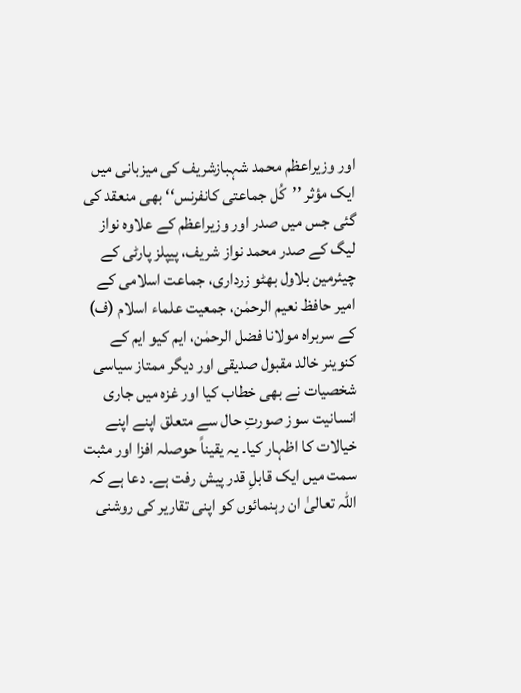اور وزیراعظم محمد شہبازشریف کی میزبانی میں ایک مؤثر ’’کُل جماعتی کانفرنس‘‘ بھی منعقد کی گئی جس میں صدر اور وزیراعظم کے علاوہ نواز لیگ کے صدر محمد نواز شریف، پیپلز پارٹی کے چیئرمین بلاول بھٹو زرداری، جماعت اسلامی کے امیر حافظ نعیم الرحمٰن، جمعیت علماء اسلام (ف) کے سربراہ مولانا فضل الرحمٰن، ایم کیو ایم کے کنوینر خالد مقبول صدیقی اور دیگر ممتاز سیاسی شخصیات نے بھی خطاب کیا اور غزہ میں جاری انسانیت سوز صورتِ حال سے متعلق اپنے اپنے خیالات کا اظہار کیا۔ یہ یقیناً حوصلہ افزا اور مثبت سمت میں ایک قابلِ قدر پیش رفت ہے۔ دعا ہے کہ اللہ تعالیٰ ان رہنمائوں کو اپنی تقاریر کی روشنی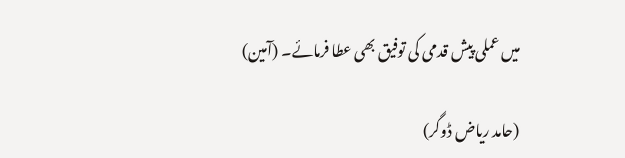میں عملی پیش قدمی کی توفیق بھی عطا فرمائے۔ (آمین)

(حامد ریاض ڈوگر)